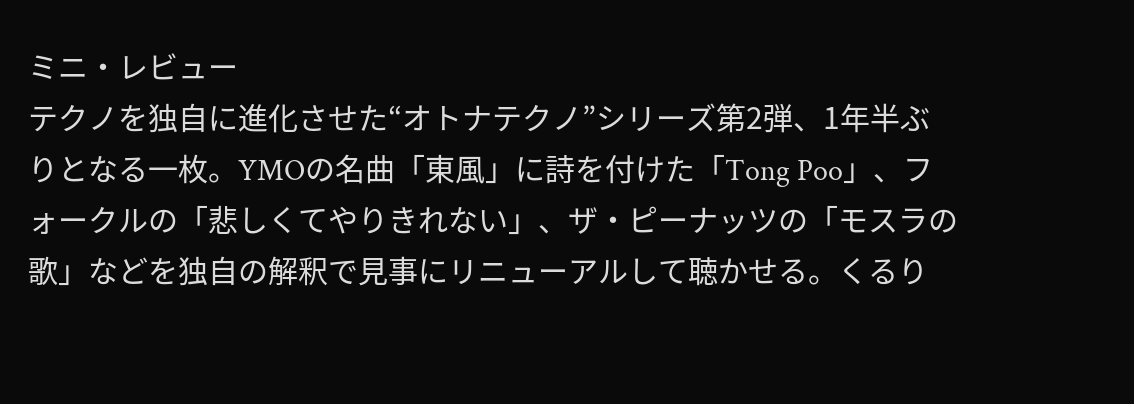ミニ・レビュー
テクノを独自に進化させた“オトナテクノ”シリーズ第2弾、1年半ぶりとなる一枚。YMOの名曲「東風」に詩を付けた「Tong Poo」、フォークルの「悲しくてやりきれない」、ザ・ピーナッツの「モスラの歌」などを独自の解釈で見事にリニューアルして聴かせる。くるり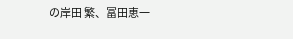の岸田 繁、冨田恵一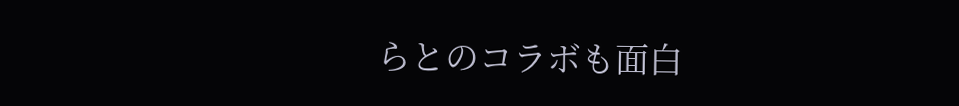らとのコラボも面白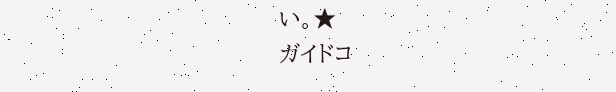い。★
ガイドコ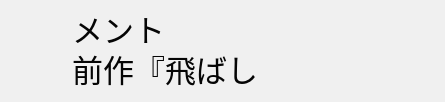メント
前作『飛ばし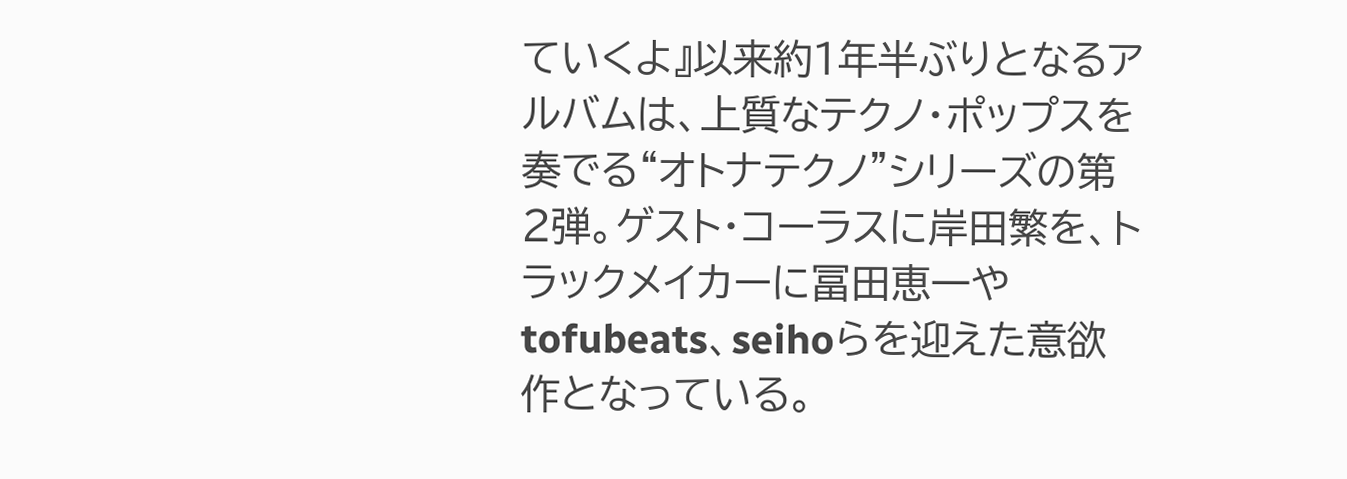ていくよ』以来約1年半ぶりとなるアルバムは、上質なテクノ・ポップスを奏でる“オトナテクノ”シリーズの第2弾。ゲスト・コーラスに岸田繁を、トラックメイカーに冨田恵一やtofubeats、seihoらを迎えた意欲作となっている。